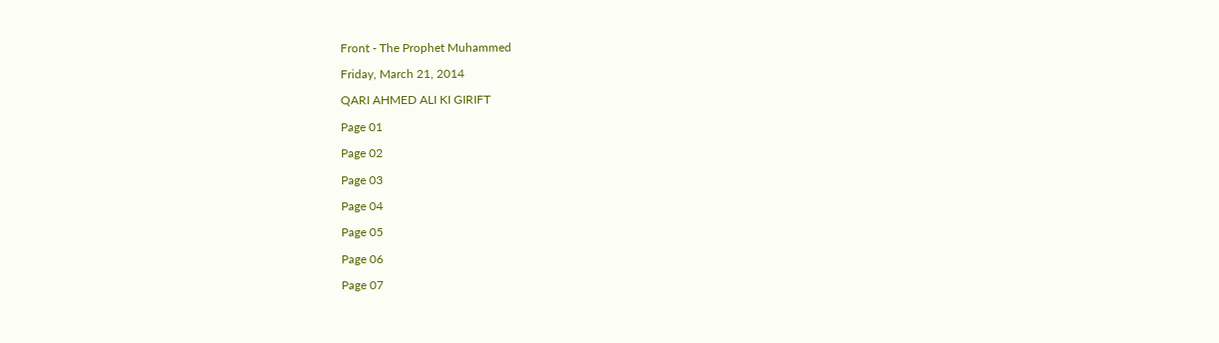Front - The Prophet Muhammed

Friday, March 21, 2014

QARI AHMED ALI KI GIRIFT

Page 01

Page 02

Page 03

Page 04

Page 05

Page 06

Page 07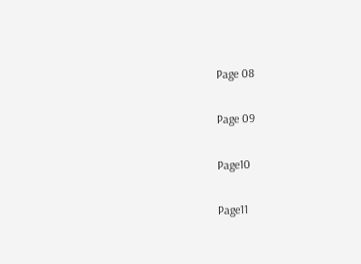Page 08

Page 09

Page10

Page11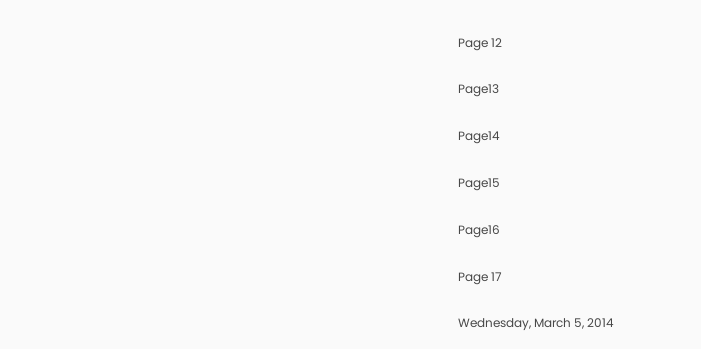Page 12

Page13

Page14

Page15

Page16

Page 17

Wednesday, March 5, 2014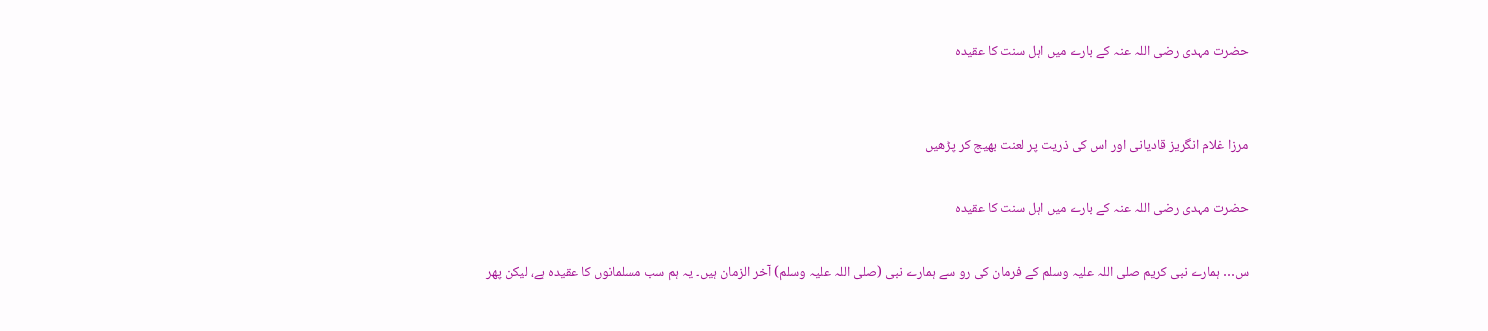حضرت مہدی رضی اللہ عنہ کے بارے میں اہل سنت کا عقیدہ


مرزا غلام انگریز قادیانی اور اس کی ذریت پر لعنت بھیج کر پڑھیں

حضرت مہدی رضی اللہ عنہ کے بارے میں اہل سنت کا عقیدہ

س… ہمارے نبی کریم صلی اللہ علیہ وسلم کے فرمان کی رو سے ہمارے نبی (صلی اللہ علیہ وسلم) آخر الزمان ہیں۔ یہ ہم سب مسلمانوں کا عقیدہ ہے، لیکن پھر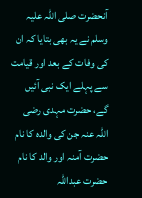آنحضرت صلی اللہ علیہ وسلم نے یہ بھی بتایا کہ ان کی وفات کے بعد اور قیامت سے پہلے ایک نبی آئیں گے، حضرت مہدی رضی اللہ عنہ جن کی والدہ کا نام حضرت آمنہ اور والد کا نام حضرت عبداللہ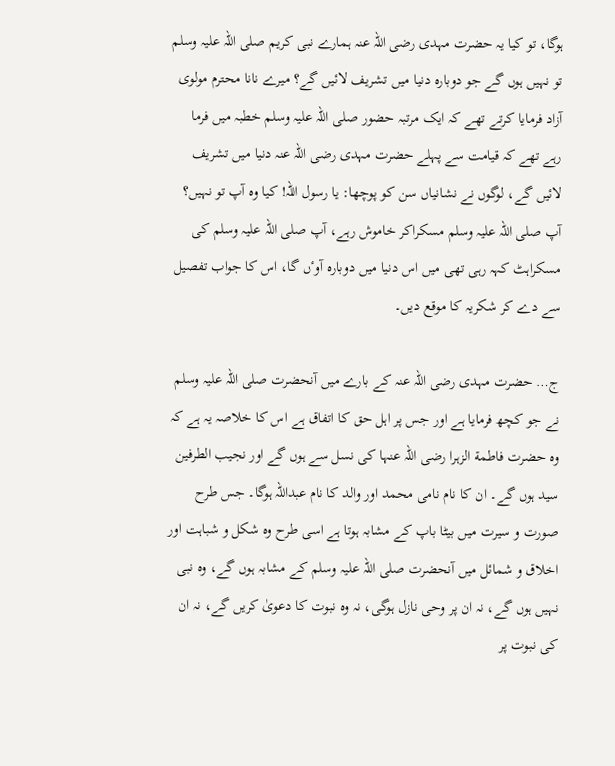ہوگا، تو کیا یہ حضرت مہدی رضی اللہ عنہ ہمارے نبی کریم صلی اللہ علیہ وسلم تو نہیں ہوں گے جو دوبارہ دنیا میں تشریف لائیں گے؟ میرے نانا محترم مولوی آزاد فرمایا کرتے تھے کہ ایک مرتبہ حضور صلی اللہ علیہ وسلم خطبہ میں فرما رہے تھے کہ قیامت سے پہلے حضرت مہدی رضی اللہ عنہ دنیا میں تشریف لائیں گے، لوگوں نے نشانیاں سن کو پوچھا: یا رسول اللہ! کیا وہ آپ تو نہیں؟ آپ صلی اللہ علیہ وسلم مسکراکر خاموش رہے، آپ صلی اللہ علیہ وسلم کی مسکراہٹ کہہ رہی تھی میں اس دنیا میں دوبارہ آوٴں گا، اس کا جواب تفصیل سے دے کر شکریہ کا موقع دیں۔

ج… حضرت مہدی رضی اللہ عنہ کے بارے میں آنحضرت صلی اللہ علیہ وسلم نے جو کچھ فرمایا ہے اور جس پر اہل حق کا اتفاق ہے اس کا خلاصہ یہ ہے کہ وہ حضرت فاطمة الزہرا رضی اللہ عنہا کی نسل سے ہوں گے اور نجیب الطرفین سید ہوں گے۔ ان کا نام نامی محمد اور والد کا نام عبداللہ ہوگا۔ جس طرح صورت و سیرت میں بیٹا باپ کے مشابہ ہوتا ہے اسی طرح وہ شکل و شباہت اور اخلاق و شمائل میں آنحضرت صلی اللہ علیہ وسلم کے مشابہ ہوں گے، وہ نبی نہیں ہوں گے، نہ ان پر وحی نازل ہوگی، نہ وہ نبوت کا دعویٰ کریں گے، نہ ان کی نبوت پر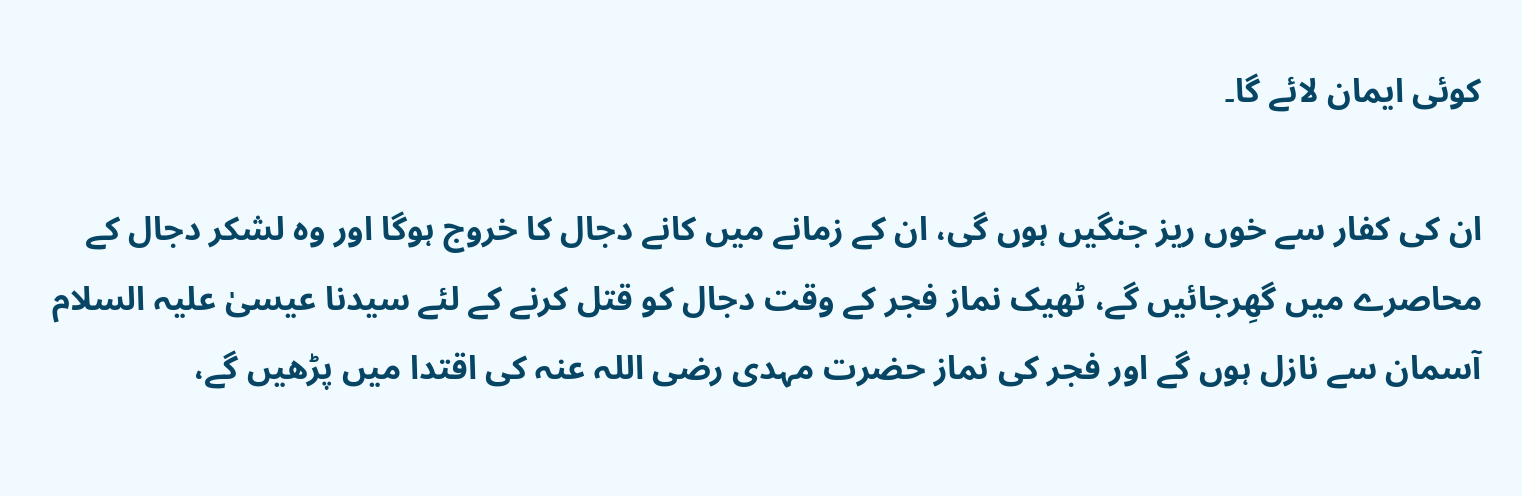کوئی ایمان لائے گا۔

ان کی کفار سے خوں ریز جنگیں ہوں گی، ان کے زمانے میں کانے دجال کا خروج ہوگا اور وہ لشکر دجال کے محاصرے میں گھِرجائیں گے، ٹھیک نماز فجر کے وقت دجال کو قتل کرنے کے لئے سیدنا عیسیٰ علیہ السلام آسمان سے نازل ہوں گے اور فجر کی نماز حضرت مہدی رضی اللہ عنہ کی اقتدا میں پڑھیں گے،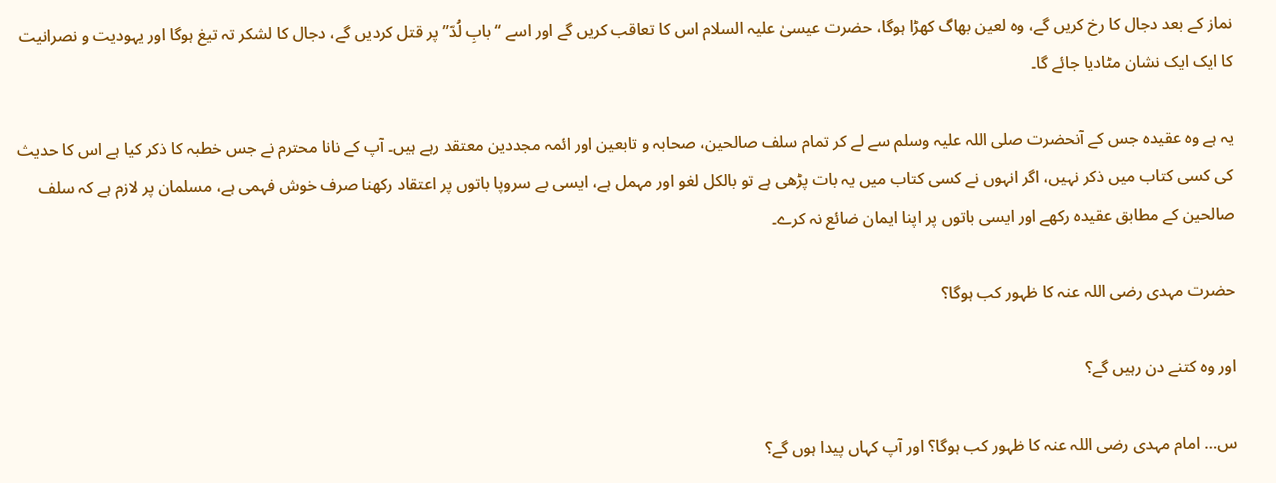نماز کے بعد دجال کا رخ کریں گے، وہ لعین بھاگ کھڑا ہوگا، حضرت عیسیٰ علیہ السلام اس کا تعاقب کریں گے اور اسے “بابِ لُدّ” پر قتل کردیں گے، دجال کا لشکر تہ تیغ ہوگا اور یہودیت و نصرانیت کا ایک ایک نشان مٹادیا جائے گا۔

یہ ہے وہ عقیدہ جس کے آنحضرت صلی اللہ علیہ وسلم سے لے کر تمام سلف صالحین، صحابہ و تابعین اور ائمہ مجددین معتقد رہے ہیں۔ آپ کے نانا محترم نے جس خطبہ کا ذکر کیا ہے اس کا حدیث کی کسی کتاب میں ذکر نہیں، اگر انہوں نے کسی کتاب میں یہ بات پڑھی ہے تو بالکل لغو اور مہمل ہے، ایسی بے سروپا باتوں پر اعتقاد رکھنا صرف خوش فہمی ہے، مسلمان پر لازم ہے کہ سلف صالحین کے مطابق عقیدہ رکھے اور ایسی باتوں پر اپنا ایمان ضائع نہ کرے۔

حضرت مہدی رضی اللہ عنہ کا ظہور کب ہوگا؟

اور وہ کتنے دن رہیں گے؟

س… امام مہدی رضی اللہ عنہ کا ظہور کب ہوگا؟ اور آپ کہاں پیدا ہوں گے؟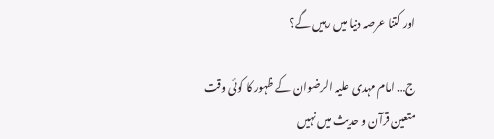اور کتنا عرصہ دنیا میں رہیں گے؟

ج… امام مہدی علیہ الرضوان کے ظہور کا کوئی وقت متعین قرآن و حدیث میں نہیں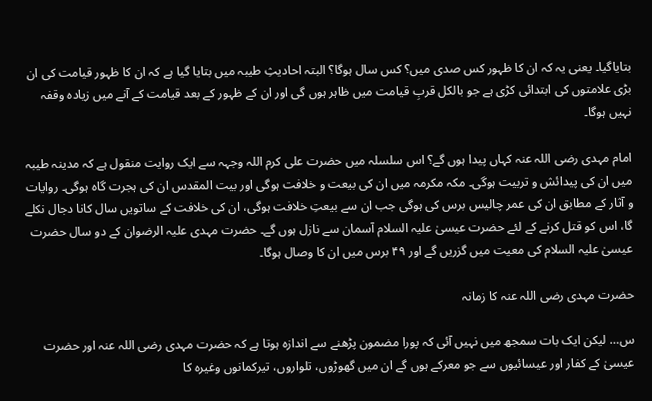بتایاگیا۔ یعنی یہ کہ ان کا ظہور کس صدی میں؟ کس سال ہوگا؟ البتہ احادیثِ طیبہ میں بتایا گیا ہے کہ ان کا ظہور قیامت کی ان بڑی علامتوں کی ابتدائی کڑی ہے جو بالکل قربِ قیامت میں ظاہر ہوں گی اور ان کے ظہور کے بعد قیامت کے آنے میں زیادہ وقفہ نہیں ہوگا۔

امام مہدی رضی اللہ عنہ کہاں پیدا ہوں گے؟ اس سلسلہ میں حضرت علی کرم اللہ وجہہ سے ایک روایت منقول ہے کہ مدینہ طیبہ میں ان کی پیدائش و تربیت ہوگی۔ مکہ مکرمہ میں ان کی بیعت و خلافت ہوگی اور بیت المقدس ان کی ہجرت گاہ ہوگی۔ روایات و آثار کے مطابق ان کی عمر چالیس برس کی ہوگی جب ان سے بیعتِ خلافت ہوگی، ان کی خلافت کے ساتویں سال کانا دجال نکلے گا، اس کو قتل کرنے کے لئے حضرت عیسیٰ علیہ السلام آسمان سے نازل ہوں گے۔ حضرت مہدی علیہ الرضوان کے دو سال حضرت عیسیٰ علیہ السلام کی معیت میں گزریں گے اور ۴۹ برس میں ان کا وصال ہوگا۔

حضرت مہدی رضی اللہ عنہ کا زمانہ

س… لیکن ایک بات سمجھ میں نہیں آئی کہ پورا مضمون پڑھنے سے اندازہ ہوتا ہے کہ حضرت مہدی رضی اللہ عنہ اور حضرت عیسیٰ کے کفار اور عیسائیوں سے جو معرکے ہوں گے ان میں گھوڑوں، تلواروں، تیرکمانوں وغیرہ کا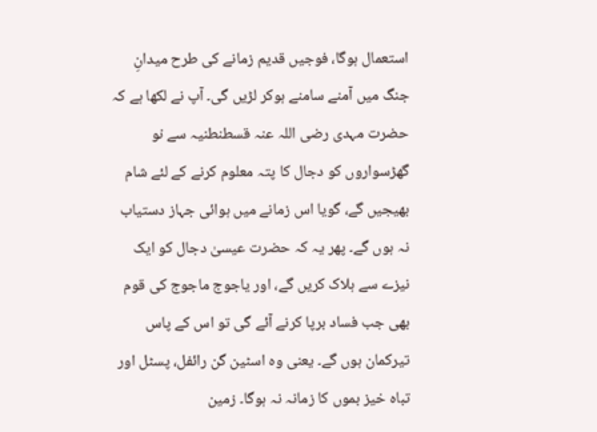استعمال ہوگا، فوجیں قدیم زمانے کی طرح میدانِ جنگ میں آمنے سامنے ہوکر لڑیں گی۔ آپ نے لکھا ہے کہ حضرت مہدی رضی اللہ عنہ قسطنطنیہ سے نو گھڑسواروں کو دجال کا پتہ معلوم کرنے کے لئے شام بھیجیں گے، گویا اس زمانے میں ہوائی جہاز دستیاب نہ ہوں گے۔ پھر یہ کہ حضرت عیسیٰ دجال کو ایک نیزے سے ہلاک کریں گے، اور یاجوج ماجوج کی قوم بھی جب فساد برپا کرنے آئے گی تو اس کے پاس تیرکمان ہوں گے۔ یعنی وہ اسٹین گن رائفل، پسٹل اور تباہ خیز بموں کا زمانہ نہ ہوگا۔ زمین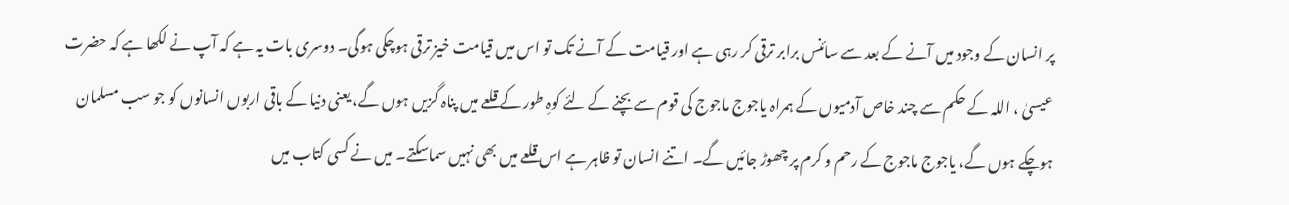پر انسان کے وجود میں آنے کے بعد سے سائنس برابر ترقی کر رہی ہے اور قیامت کے آنے تک تو اس میں قیامت خیز ترقی ہوچکی ہوگی۔ دوسری بات یہ ہے کہ آپ نے لکھا ہے کہ حضرت عیسیٰ ، اللہ کے حکم سے چند خاص آدمیوں کے ہمراہ یاجوج ماجوج کی قوم سے بچنے کے لئے کوہِ طور کے قلعے میں پناہ گزیں ہوں گے، یعنی دنیا کے باقی اربوں انسانوں کو جو سب مسلمان ہوچکے ہوں گے، یاجوج ماجوج کے رحم و کرم پر چھوڑ جائیں گے۔ اتنے انسان تو ظاہر ہے اس قلعے میں بھی نہیں سماسکتے۔ میں نے کسی کتاب میں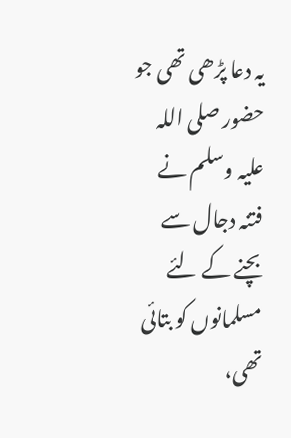یہ دعا پڑھی تھی جو حضور صلی اللہ علیہ وسلم نے فتنہ دجال سے بچنے کے لئے مسلمانوں کو بتائی تھی،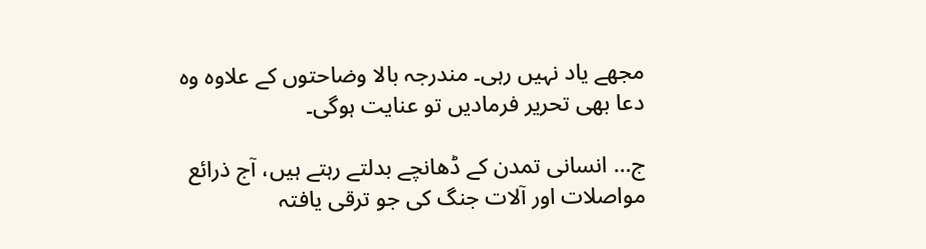مجھے یاد نہیں رہی۔ مندرجہ بالا وضاحتوں کے علاوہ وہ دعا بھی تحریر فرمادیں تو عنایت ہوگی۔

ج… انسانی تمدن کے ڈھانچے بدلتے رہتے ہیں، آج ذرائع مواصلات اور آلات جنگ کی جو ترقی یافتہ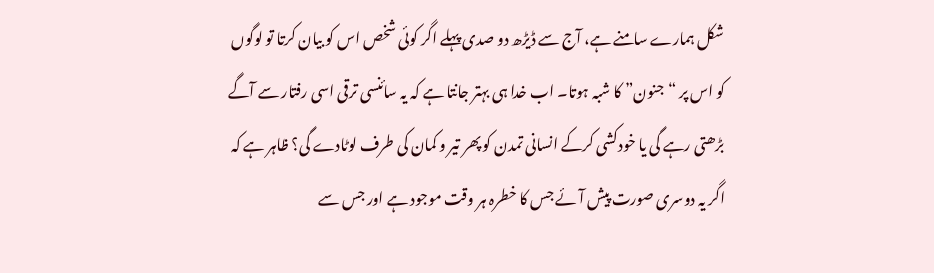شکل ہمارے سامنے ہے، آج سے ڈیڑھ دو صدی پہلے اگر کوئی شخص اس کو بیان کرتا تو لوگوں کو اس پر “جنون” کا شبہ ہوتا۔ اب خدا ہی بہتر جانتا ہے کہ یہ سائنسی ترقی اسی رفتار سے آگے بڑھتی رہے گی یا خودکشی کرکے انسانی تمدن کو پھر تیر و کمان کی طرف لوٹادے گی؟ ظاہر ہے کہ اگر یہ دوسری صورت پیش آئے جس کا خطرہ ہر وقت موجود ہے اور جس سے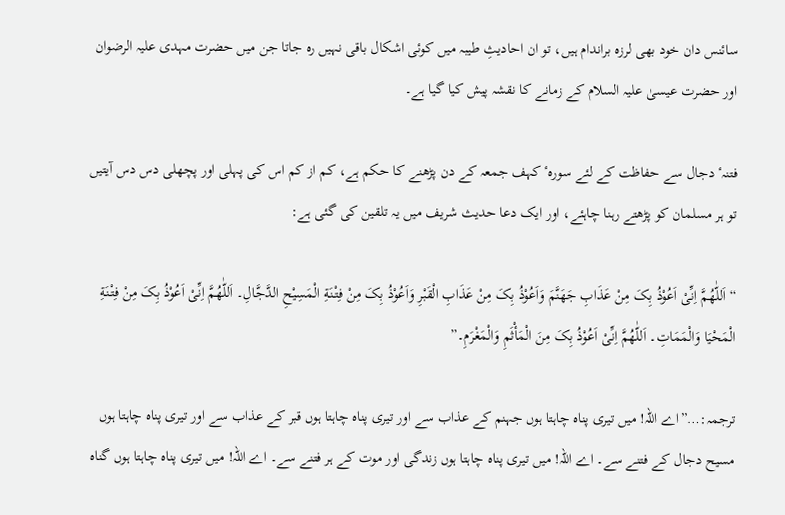سائنس دان خود بھی لرزہ براندام ہیں، تو ان احادیثِ طیبہ میں کوئی اشکال باقی نہیں رہ جاتا جن میں حضرت مہدی علیہ الرضوان اور حضرت عیسیٰ علیہ السلام کے زمانے کا نقشہ پیش کیا گیا ہے۔

فتنہٴ دجال سے حفاظت کے لئے سورہٴ کہف جمعہ کے دن پڑھنے کا حکم ہے، کم از کم اس کی پہلی اور پچھلی دس دس آیتیں تو ہر مسلمان کو پڑھتے رہنا چاہئے، اور ایک دعا حدیث شریف میں یہ تلقین کی گئی ہے:

“اَللّٰھُمَّ اِنِّیْ اَعُوْذُ بِکَ مِنْ عَذَابِ جَھَنَّمَ وَاَعُوْذُ بِکَ مِنْ عَذَابِ الْقَبْرِ وَاَعُوْذُ بِکَ مِنْ فِتْنَةِ الْمَسِیْحِ الدَّجَّالِ۔ اَللّٰھُمَّ اِنِّیْ اَعُوْذُ بِکَ مِنْ فِتْنَةِ الْمَحْیَا وَالْمَمَاتِ۔ اَللّٰھُمَّ اِنِّیْ اَعُوْذُ بِکَ مِنَ الْمَأْثَمِ وَالْمَغْرَمِ۔”

ترجمہ:…”اے اللہ! میں تیری پناہ چاہتا ہوں جہنم کے عذاب سے اور تیری پناہ چاہتا ہوں قبر کے عذاب سے اور تیری پناہ چاہتا ہوں مسیح دجال کے فتنے سے۔ اے اللہ! میں تیری پناہ چاہتا ہوں زندگی اور موت کے ہر فتنے سے۔ اے اللہ! میں تیری پناہ چاہتا ہوں گناہ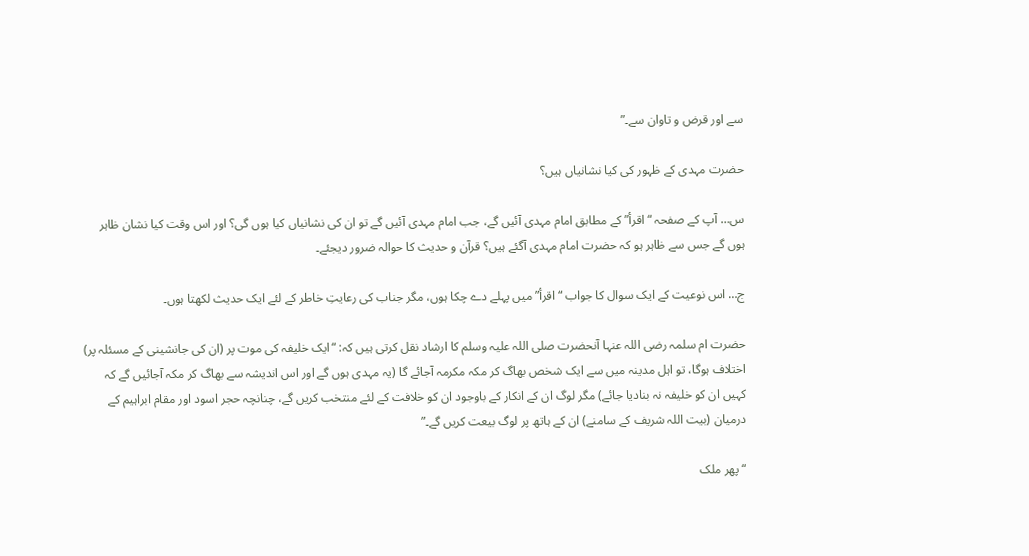سے اور قرض و تاوان سے۔”

حضرت مہدی کے ظہور کی کیا نشانیاں ہیں؟

س… آپ کے صفحہ “اقرأ” کے مطابق امام مہدی آئیں گے، جب امام مہدی آئیں گے تو ان کی نشانیاں کیا ہوں گی؟ اور اس وقت کیا نشان ظاہر ہوں گے جس سے ظاہر ہو کہ حضرت امام مہدی آگئے ہیں؟ قرآن و حدیث کا حوالہ ضرور دیجئے۔

ج… اس نوعیت کے ایک سوال کا جواب “اقرأ” میں پہلے دے چکا ہوں، مگر جناب کی رعایتِ خاطر کے لئے ایک حدیث لکھتا ہوں۔

حضرت ام سلمہ رضی اللہ عنہا آنحضرت صلی اللہ علیہ وسلم کا ارشاد نقل کرتی ہیں کہ: “ایک خلیفہ کی موت پر (ان کی جانشینی کے مسئلہ پر) اختلاف ہوگا، تو اہل مدینہ میں سے ایک شخص بھاگ کر مکہ مکرمہ آجائے گا (یہ مہدی ہوں گے اور اس اندیشہ سے بھاگ کر مکہ آجائیں گے کہ کہیں ان کو خلیفہ نہ بنادیا جائے) مگر لوگ ان کے انکار کے باوجود ان کو خلافت کے لئے منتخب کریں گے، چنانچہ حجر اسود اور مقام ابراہیم کے درمیان (بیت اللہ شریف کے سامنے) ان کے ہاتھ پر لوگ بیعت کریں گے۔”

“پھر ملک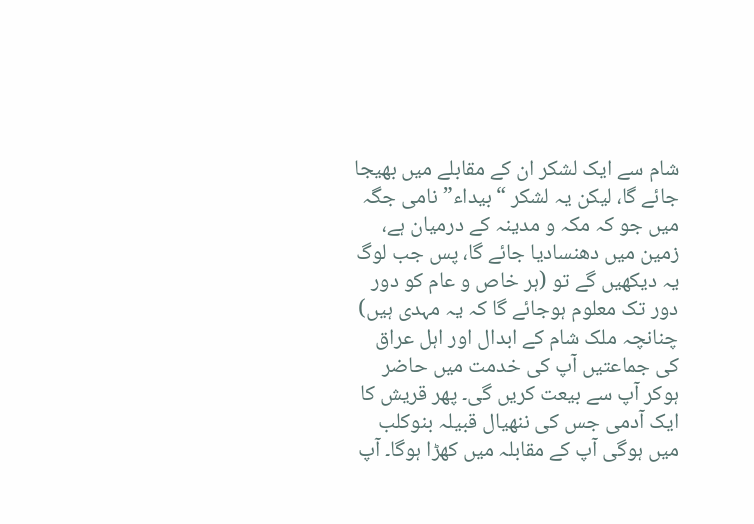شام سے ایک لشکر ان کے مقابلے میں بھیجا جائے گا، لیکن یہ لشکر “بیداء” نامی جگہ میں جو کہ مکہ و مدینہ کے درمیان ہے، زمین میں دھنسادیا جائے گا، پس جب لوگ یہ دیکھیں گے تو (ہر خاص و عام کو دور دور تک معلوم ہوجائے گا کہ یہ مہدی ہیں) چنانچہ ملک شام کے ابدال اور اہل عراق کی جماعتیں آپ کی خدمت میں حاضر ہوکر آپ سے بیعت کریں گی۔ پھر قریش کا ایک آدمی جس کی ننھیال قبیلہ بنوکلب میں ہوگی آپ کے مقابلہ میں کھڑا ہوگا۔ آپ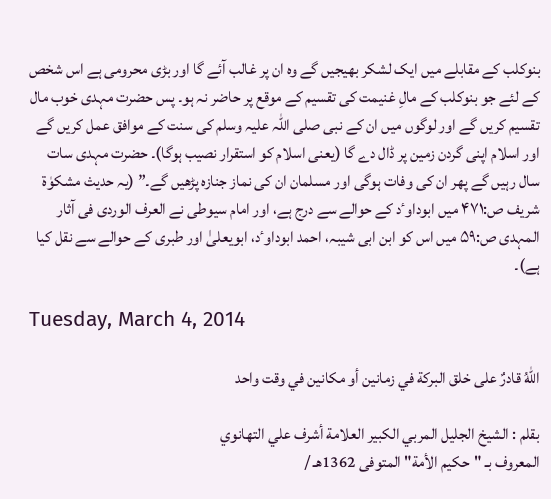بنوکلب کے مقابلے میں ایک لشکر بھیجیں گے وہ ان پر غالب آئے گا اور بڑی محرومی ہے اس شخص کے لئے جو بنوکلب کے مالِ غنیمت کی تقسیم کے موقع پر حاضر نہ ہو۔ پس حضرت مہدی خوب مال تقسیم کریں گے اور لوگوں میں ان کے نبی صلی اللہ علیہ وسلم کی سنت کے موافق عمل کریں گے اور اسلام اپنی گردن زمین پر ڈال دے گا (یعنی اسلام کو استقرار نصیب ہوگا)۔ حضرت مہدی سات سال رہیں گے پھر ان کی وفات ہوگی اور مسلمان ان کی نماز جنازہ پڑھیں گے۔” (یہ حدیث مشکوٰة شریف ص:۴۷۱ میں ابوداوٴد کے حوالے سے درج ہے، اور امام سیوطی نے العرف الوردی فی آثار المہدی ص:۵۹ میں اس کو ابن ابی شیبہ، احمد ابوداوٴد، ابویعلیٰ اور طبری کے حوالے سے نقل کیا ہے)۔

Tuesday, March 4, 2014

اللّهُ قادرٌ على خلق البركة في زمانين أو مكانين في وقت واحد

بقلم : الشيخ الجليل المربي الكبير العلامة أشرف علي التهانوي
المعروف بـ "حكيم الأمة" المتوفى 1362هـ /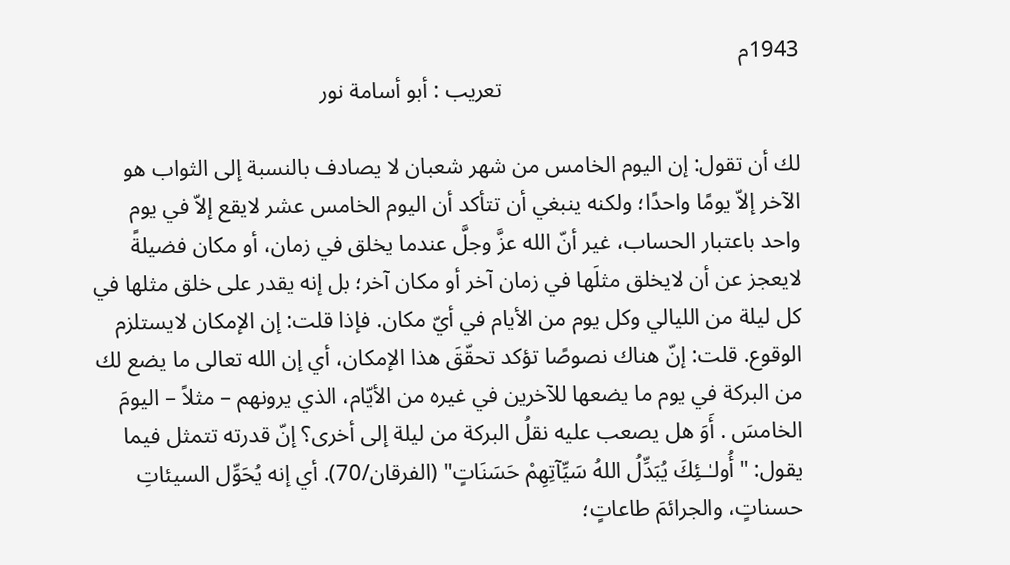1943م
                                                    تعريب : أبو أسامة نور

لك أن تقول: إن اليوم الخامس من شهر شعبان لا يصادف بالنسبة إلى الثواب هو الآخر إلاّ يومًا واحدًا؛ ولكنه ينبغي أن تتأكد أن اليوم الخامس عشر لايقع إلاّ في يوم واحد باعتبار الحساب، غير أنّ الله عزَّ وجلَّ عندما يخلق في زمان، أو مكان فضيلةً لايعجز عن أن لايخلق مثلَها في زمان آخر أو مكان آخر؛ بل إنه يقدر على خلق مثلها في كل ليلة من الليالي وكل يوم من الأيام في أيّ مكان. فإذا قلت: إن الإمكان لايستلزم الوقوع. قلت: إنّ هناك نصوصًا تؤكد تحقّقَ هذا الإمكان، أي إن الله تعالى ما يضع لك من البركة في يوم ما يضعها للآخرين في غيره من الأيّام، الذي يرونهم – مثلاً – اليومَ الخامسَ . أَوَ هل يصعب عليه نقلُ البركة من ليلة إلى أخرى؟ إنّ قدرته تتمثل فيما يقول: "أُولـٰـئِكَ يُبَدِّلُ اللهُ سَيِّآتِهِمْ حَسَنَاتٍ" (الفرقان/70). أي إنه يُحَوِّل السيئاتِ حسناتٍ، والجرائمَ طاعاتٍ؛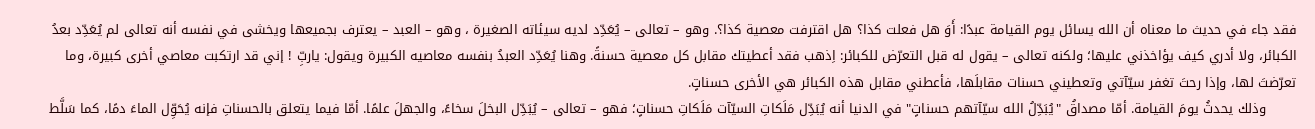فقد جاء في حديث ما معناه أن الله يسائل يوم القيامة عبدًا: أَوَ هل فعلت كذا؟ هل اقترفت معصية كذا؟. وهو – تعالى – يُعَدِّد لديه سيئاته الصغيرة ، وهو – العبد – يعترف بجميعها ويخشى في نفسه أنه تعالى لم يُعَدِّد بعدُ الكبائر، ولا أدري كيف يؤاخذني عليها؛ ولكنه تعالى – يقول له قبل التعرّض للكبائر: اِذهب فقد أعطيتك مقابل كل معصية حسنةً. وهنا يُعَدِّد العبدُ بنفسه معاصيه الكبيرة ويقول: ياربِّ ! إني قد ارتكبت معاصي أخرى كبيرة، وما تعرّضتَ لها، وإذا رحتَ تغفر سيّآتي وتعطيني حسنات مقابلَها، فأعطني مقابل هذه الكبائر هي الأخرى حسناتٍ.
       وذلك يحدثُ يومَ القيامة. أمّا مصداقُ "يُبَدِّلُ الله سيّآتهم حسناتٍ" في الدنيا أنه يُبَدِّل مَلَكاتِ السيّآت مَلَكاتِ حسناتٍ؛ فهو – تعالى – يُبَدِّل البخلَ سخاءً، والجهلَ علمًا. أمّا فيما يتعلق بالحسناتِ فإنه يُحَوِّل الماءَ دمًا، كما سَلَّط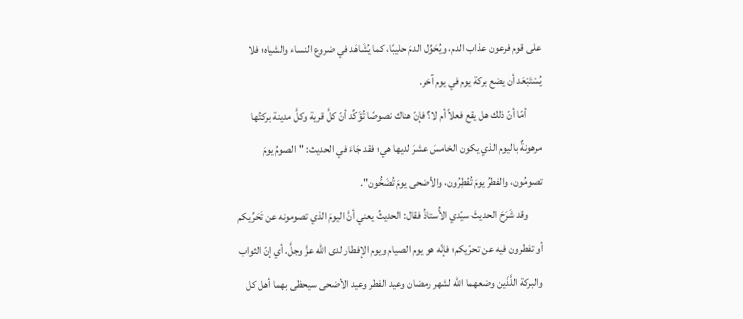على قوم فرعون عذاب الدم، ويُحَوِّل الدمَ حليبًا، كما يُشَاهَد في ضروع النساء والشياه؛ فلا يُسْتَبْعَد أن يضع بركة يوم في يوم آخر.
       أمّا أنّ ذلك هل يقع فعلاً أم لا؟ فإنّ هناك نصوصًا تُؤَكِّد أنّ كلَّ قرية وكلَّ مدينة بركتُها مرهونةٌ باليوم الذي يكون الخامسَ عشرَ لديها هي؛ فقد جَاءَ في الحديث: "الصومُ يومَ تصومُون، والفطرُ يومَ تُفْطِرُون، والأضحى يومَ تُضَحُّون".
       وقد شَرَحَ الحديثَ سيّدي الأُستاذُ فقال: الحديثُ يعني أنَّ اليومَ الذي تصومونه عن تَحَرِّيكم أو تفطرون فيه عن تحرّيكم؛ فإنّه هو يوم الصيام ويوم الإفطار لدى الله عزَّ وجلَّ. أي إنّ الثواب والبركة اللَّذَين وضعهما الله لشهر رمضان وعيد الفطر وعيد الأضحى سيحظى بهما أهل كل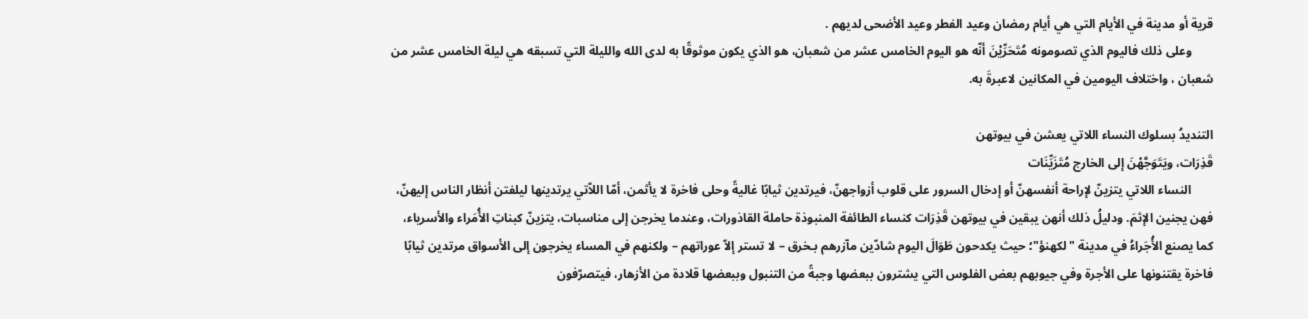قرية أو مدينة في الأيام التي هي أيام رمضان وعيد الفطر وعيد الأضحى لديهم .
       وعلى ذلك فاليوم الذي تصومونه مُتَحَرِّيْنَ أنّه هو اليوم الخامس عشر من شعبان، هو الذي يكون موثوقًا به لدى الله والليلة التي تسبقه هي ليلة الخامس عشر من شعبان ، واختلاف اليومين في المكانين لاعبرةَ به.

التنديدُ بسلوك النساء اللاتي يعشن في بيوتهن
قَذِرَات، ويَتَوَجَّهْنَ إلى الخارج مُتَزَيِّنَات
       النساء اللاتي يتزينّ لإراحة أنفسهنّ أو إدخال السرور على قلوب أزواجهنّ، فيرتدين ثيابًا غاليةً وحلى فاخرة لا يأثمن، أمّا اللاّتي يرتدينها ليلفتن أنظار الناس إليهنّ، فهن يجنين الإثمَ. ودليلُ ذلك أنهن يبقين في بيوتهن قَذِرَات كنساء الطائفة المنبوذة حاملة القاذورات، وعندما يخرجن إلى مناسبات، يتزينّ كبناتِ الأُمَراء والأسرياء، كما يصنع الأُجَراءُ في مدينة "لكهنؤ"؛ حيث يكدحون طَوَالَ اليوم شادّين مآزرهم بـخرق – لا تستر إلاّ عوراتهم – ولكنهم في المساء يخرجون إلى الأسواق مرتدين ثيابًا فاخرة يقتنونها على الأجرة وفي جيوبهم بعض الفلوس التي يشترون ببعضها وجبةً من التنبول وببعضها قلادة من الأزهار، فيتصرّفون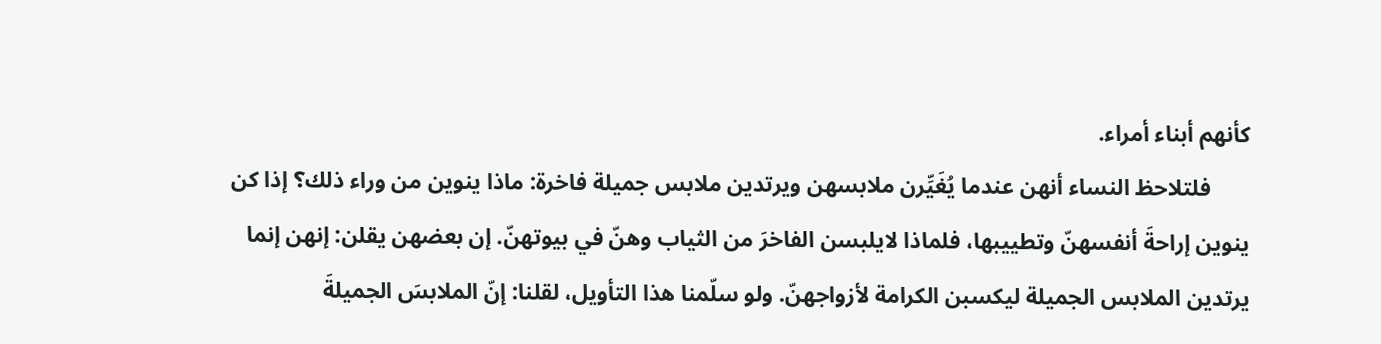كأنهم أبناء أمراء.
       فلتلاحظ النساء أنهن عندما يُغَيِّرن ملابسهن ويرتدين ملابس جميلة فاخرة: ماذا ينوين من وراء ذلك؟ إذا كن ينوين إراحةَ أنفسهنّ وتطييبها، فلماذا لايلبسن الفاخرَ من الثياب وهنّ في بيوتهنّ. إن بعضهن يقلن: إنهن إنما يرتدين الملابس الجميلة ليكسبن الكرامة لأزواجهنّ. ولو سلّمنا هذا التأويل، لقلنا: إنّ الملابسَ الجميلةَ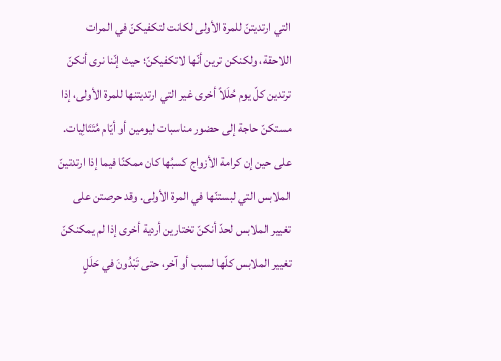التي ارتديتنّ للمرة الأولى لكانت لتكفيكنّ في المرات اللاحقة، ولكنكن ترين أنّها لاتكفيكنّ؛ حيث إنّنا نرى أنكنّ ترتدين كلّ يوم حُلَلاً أخرى غير التي ارتديتنها للمرة الأولى، إذا مستكنّ حاجة إلى حضور مناسبات ليومين أو أيّام مُتَتَالِيات. على حين إن كرامة الأزواج كسبُها كان ممكنًا فيما إذا ارتدتينّ الملابس التي لبستنّها في المرة الأولى. وقد حرصتن على تغيير الملابس لحدّ أنكنّ تختارين أردية أخرى إذا لم يمكنكنّ تغيير الملابس كلّها لسبب أو آخر، حتى تَبْدُونَ في حَلَلٍ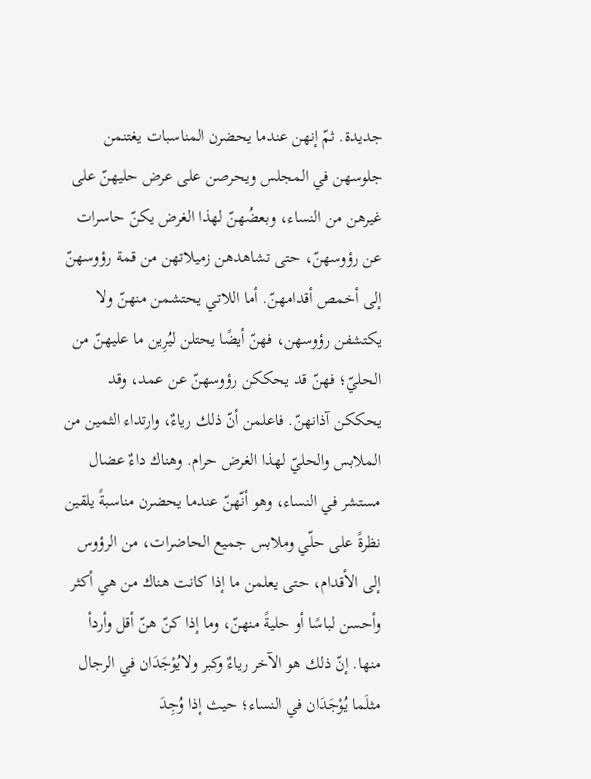جديدة. ثمّ إنهن عندما يحضرن المناسبات يغتنمن جلوسهن في المجلس ويحرصن على عرض حليهنّ على غيرهن من النساء، وبعضُهنّ لهذا الغرض يكنّ حاسرات عن رؤوسهنّ، حتى تشاهدهن زميلاتهن من قمة رؤوسهنّ إلى أخمص أقدامهنّ. أما اللاتي يحتشمن منهنّ ولا يكتشفن رؤوسهن، فهنّ أيضًا يحتلن ليُرِين ما عليهنّ من الحليّ؛ فهنّ قد يحككن رؤوسهنّ عن عمد، وقد يحككن آذانهنّ. فاعلمن أنّ ذلك رياءٌ، وارتداء الثمين من الملابس والحليّ لهذا الغرض حرام. وهناك داءٌ عضال مستشر في النساء، وهو أنّهنّ عندما يحضرن مناسبةً يلقين نظرةً على حلّي وملابس جميع الحاضرات، من الرؤوس إلى الأقدام، حتى يعلمن ما إذا كانت هناك من هي أكثر وأحسن لباسًا أو حليةً منهنّ، وما إذا كنّ هنّ أقل وأردأ منها. إنّ ذلك هو الآخر رياءٌ وكبر ولايُوْجَدَان في الرجال مثلَما يُوْجَدَان في النساء؛ حيث إذا وُجِدَ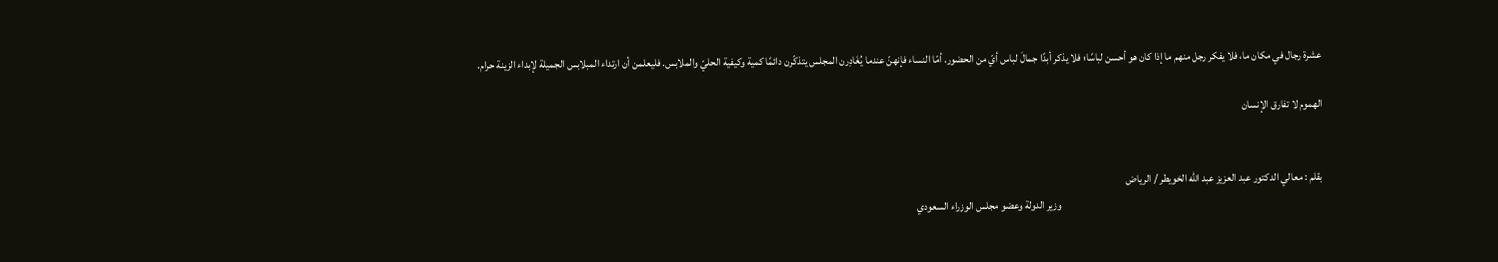عشرة رجال في مكان ما، فلا يفكر رجل منهم ما إذا كان هو أحسن لباسًا؛ فلا يذكر أبدًا جمالَ لباس أيّ من الحضور. أمّا النساء فإنهنّ عندما يُغَادِرن المجلس يتذكّرن دائمًا كمية وكيفية الحليّ والملابس. فليعلمن أن ارتداء المبلابس الجميلة لإبداء الزينة حرام.

الهموم لا تفارق الإنسان


بقلم : معالي الدكتور عبد العزيز عبد اللّه الخويطر / الرياض
                                                                                                                           وزير الدولة وعضو مجلس الوزراء السعودي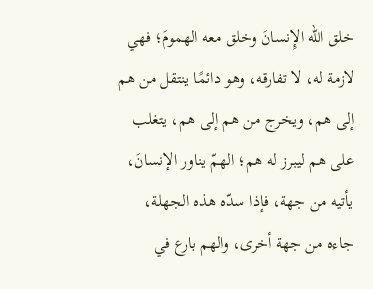خلق الله الإِنسانَ وخلق معه الهمومَ؛ فهي لازمة له، لا تفارقه، وهو دائمًا ينتقل من هم إلى هم، ويخرج من هم إلى هم، يتغلب على هم ليبرز له هم؛ الهمّ يناور الإنسانَ، يأتيه من جهة، فإذا سدّه هذه الجهلة، جاءه من جهة أخرى، والهم بارع في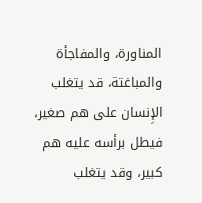المناورة، والمفاجأة والمباغتة، قد يتغلب الإِنسان على هم صغير، فيطل برأسه عليه هم كبير، وقد يتغلب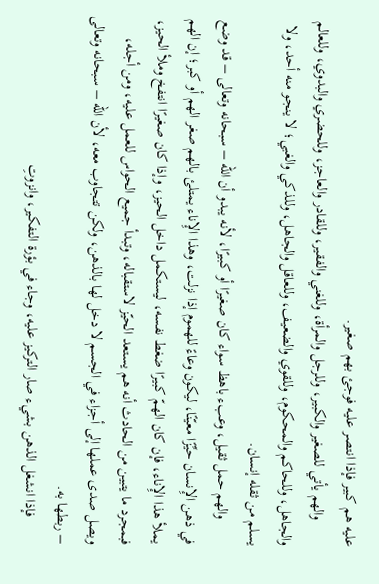عليه هم كبير فإذا انتصر عليه فوجئ بهم صغير.
       والهم يأتي للصغير والكبير، وللرجل والمرأة، وللغني والفقير، وللقادر والعاجز، وللحضري والبدوي، وللعالم والجاهل، وللحاكم والمحكوم، وللقوي والضعيف، وللعاقل والجاهل، وللذكي والغبي؛ لا ينجو منه أحد، ولا يسلم من ثقله إنسان.
       والهم حمل ثقيل، وعبء باهظ سواء كان صغيرًا أو كبيرًا، لأنه يبدو أن الله – سبحانه وتعالى – قد وضع في ذهن الإِنسان حيِّزًا معيّنًا، ليكون وعاءً للهموم إذا نزلت، وهذا الإِناء يمتلئ بالهم صغر الهم أو كبر؛ إن الهم يملأ هذا الإِناء، فإن كان الهمّ كبيرًا ضغط نفسه، ليستكمل داخل الحيز، وإذا كان صغيرًا انتفخ وملأ الحيز، فبمجرد ما يتبين من الحادث أنه هم يستعد الحيّز لاستقباله، وتبدأ جميع الحواس للعمل عليه، ومن أجله، ويصل صدى عملها إلى أجزاء في الجسم لا دخل لها بالذهن، ولكن تتجاوب معه، لأن الله – سبحانه وتعالى – ربطها به.
       فإذا انشغل الذهن بشيء صار التركيز عليه، وجاء في بؤرة التفكير، وانزوتِ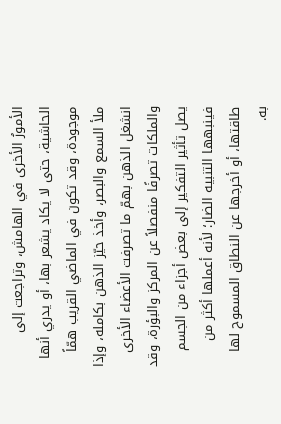الأمورُ الأخرى في الهامش، وتراجعت إلى الحاشية، حتى لا يكاد يشعر بها، أو يدري أنها موجودة، وقد تكون في الماضي القريب همّاً ملأ السمع والبصر، وأخذ حيّز الذهن بكامله، وإذا انشغل الذهن بهمّ ما تصرفت الأعضاء الأخرى والملكات تصرفًا منفصلاً عن المركز والبؤرة، وقد يصل تأثير التفكير إلى بعض أجزاء من الجسم فينبهها التنبيه الضار؛ لأنه أعملها أكثر من طاقتها، أو أخرجها عن النطاق المسموح لها به.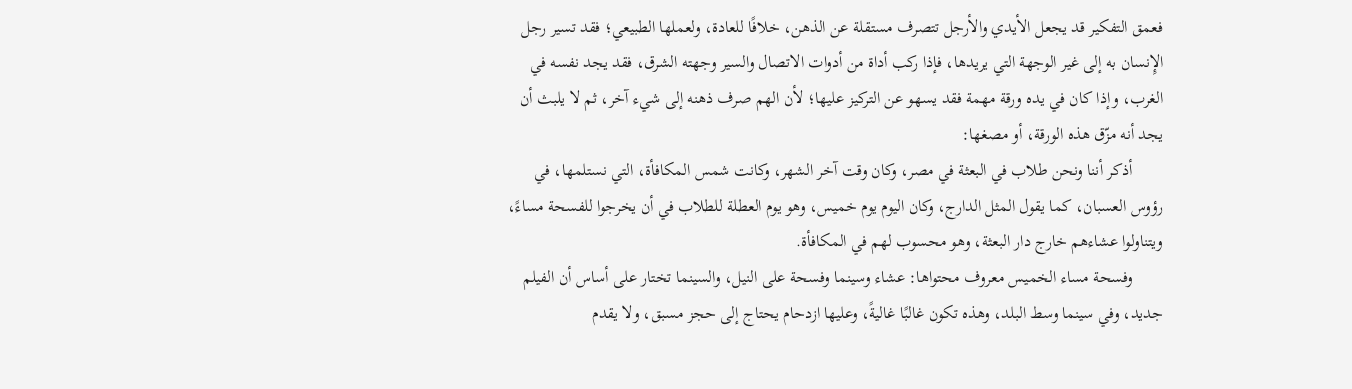فعمق التفكير قد يجعل الأيدي والأرجل تتصرف مستقلة عن الذهن، خلافًا للعادة، ولعملها الطبيعي؛ فقد تسير رجل الإِنسان به إلى غير الوجهة التي يريدها، فإذا ركب أداة من أدوات الاتصال والسير وجهته الشرق، فقد يجد نفسه في الغرب، وإذا كان في يده ورقة مهمة فقد يسهو عن التركيز عليها؛ لأن الهم صرف ذهنه إلى شيء آخر، ثم لا يلبث أن يجد أنه مزّق هذه الورقة، أو مصغها:
       أذكر أننا ونحن طلاب في البعثة في مصر، وكان وقت آخر الشهر، وكانت شمس المكافأة، التي نستلمها، في رؤوس العسبان، كما يقول المثل الدارج، وكان اليوم يوم خميس، وهو يوم العطلة للطلاب في أن يخرجوا للفسحة مساءً، ويتناولوا عشاءهم خارج دار البعثة، وهو محسوب لهم في المكافأة.
       وفسحة مساء الخميس معروف محتواها: عشاء وسينما وفسحة على النيل، والسينما تختار على أساس أن الفيلم جديد، وفي سينما وسط البلد، وهذه تكون غالبًا غاليةً، وعليها ازدحام يحتاج إلى حجز مسبق، ولا يقدم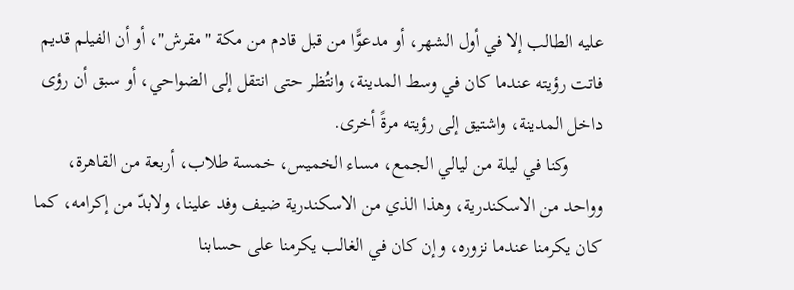عليه الطالب إلا في أول الشهر، أو مدعوًّا من قبل قادم من مكة "مقرش"، أو أن الفيلم قديم فاتت رؤيته عندما كان في وسط المدينة، وانتُظر حتى انتقل إلى الضواحي، أو سبق أن رؤى داخل المدينة، واشتيق إلى رؤيته مرةً أخرى.
       وكنا في ليلة من ليالي الجمع، مساء الخميس، خمسة طلاب، أربعة من القاهرة، وواحد من الاسكندرية، وهذا الذي من الاسكندرية ضيف وفد علينا، ولابدّ من إكرامه، كما كان يكرمنا عندما نزوره، وإن كان في الغالب يكرمنا على حسابنا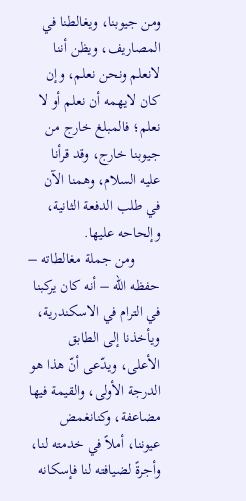ومن جيوبنا، ويغالطنا في المصاريف، ويظن أننا لانعلم ونحن نعلم، وإن كان لايهمه أن نعلم أو لا نعلم؛ فالمبلغ خارج من جيوبنا خارج، وقد قرأنا عليه السلام، وهمنا الآن في طلب الدفعة الثانية، وإلحاحه عليها.
       ومن جملة مغالطاته – حفظه الله – أنه كان يركبنا في الترام في الاسكندرية، ويأخذنا إلى الطابق الأعلى، ويدّعى أنّ هذا هو الدرجة الأولى، والقيمة فيها مضاعفة، وكنانغمض عيوننا، أملاً في خدمته لنا، وأجرةً لضيافته لنا فإسكانه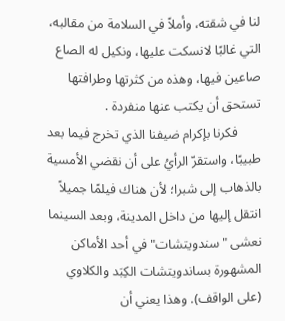لنا في شقته، وأملاً في السلامة من مقالبه، التي غالبًا لانسكت عليها، ونكيل له الصاع صاعين فيها، وهذه من كثرتها وطرافتها تستحق أن يكتب عنها منفردة .
       فكرنا بإكرام ضيفنا الذي تخرج فيما بعد طبيبًا، واستقرّ الرأيُ على أن نقضي الأمسية بالذهاب إلى شبرا؛ لأن هناك فيلمًا جميلاً انتقل إليها من داخل المدينة، وبعد السينما نعشى "سندويتشات" في أحد الأماكن المشهورة بساندويتشات الكِبَد والكلاوي (على الواقف). وهذا يعني أن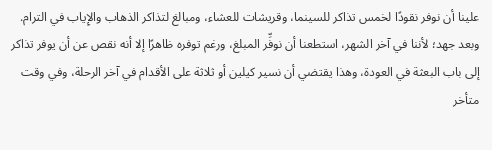علينا أن نوفر نقودًا لخمس تذاكر للسينما، وقريشات للعشاء، ومبالغ لتذاكر الذهاب والإِياب في الترام. وبعد جهد؛ لأننا في آخر الشهر، استطعنا أن نوفِّر المبلغ، ورغم توفره ظاهرًا إلا أنه نقص عن أن يوفر تذاكر إلى باب البعثة في العودة، وهذا يقتضي أن نسير كيلين أو ثلاثة على الأقدام في آخر الرحلة، وفي وقت متأخر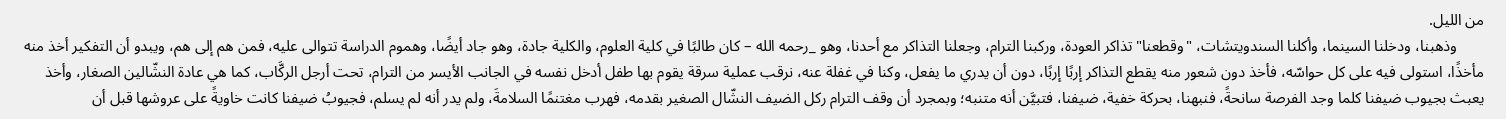من الليل.
       وذهبنا، ودخلنا السينما، وأكلنا السندويتشات، "وقطعنا" تذاكر العودة، وركبنا الترام، وجعلنا التذاكر مع أحدنا، وهو _رحمه الله – كان طالبًا في كلية العلوم، والكلية جادة، وهو جاد أيضًا، وهموم الدراسة تتوالى عليه، فمن هم إلى هم، ويبدو أن التفكير أخذ منه مأخذًا، استولى فيه على كل حواسّه، فأخذ دون شعور منه يقطع التذاكر إربًا إربًا، دون أن يدري ما يفعل، وكنا في غفلة عنه، نرقب عملية سرقة يقوم بها طفل أدخل نفسه في الجانب الأيسر من الترام، تحت أرجل الركَّاب، كما هي عادة النشّالين الصغار، وأخذ يعبث بجيوب ضيفنا كلما وجد الفرصة سانحةً، فنبهنا، بحركة خفية، ضيفنا، فتبيَّن أنه متنبه؛ وبمجرد أن وقف الترام ركل الضيف النشّال الصغير بقدمه، فهرب مغتنمًا السلامةَ، ولم يدر أنه لم يسلم، فجيوبُ ضيفنا كانت خاويةً على عروشها قبل أن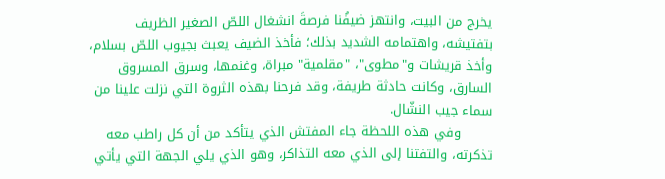يخرج من البيت، وانتهز ضيفُنا فرصةَ انشغال اللصّ الصغير الظريف بتفتيشه، واهتمامه الشديد بذلك؛ فأخذ الضيف يعبث بجيوب اللصّ بسلام، وأخذ قريشات و"مطوى"، "مقلمية" مبراة، وغنمها، وسرق المسروق السارق، وكانت حادثة طريفة، وقد فرحنا بهذه الثروة التي نزلت علينا من سماء جيب النشّال.
       وفي هذه اللحظة جاء المفتش الذي يتأكد من أن كل راطب معه تذكرته، والتفتنا إلى الذي معه التذاكر، وهو الذي يلي الجهة التي يأتي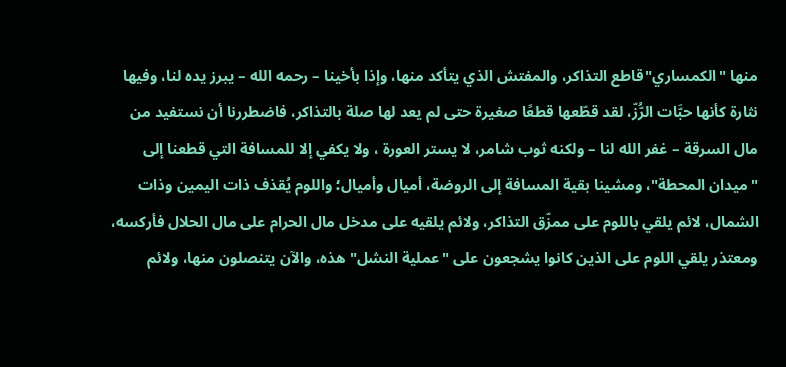منها "الكمساري"قاطع التذاكر، والمفتش الذي يتأكد منها، وإذا بأخينا – رحمه الله – يبرز يده لنا، وفيها نثارة كأنها حبَّات الرُّزّ، لقد قطّعها قطعًا صغيرة حتى لم يعد لها صلة بالتذاكر، فاضطررنا أن نستفيد من مال السرقة – غفر الله لنا – ولكنه ثوب شامر، لا يستر العورة ، ولا يكفي إلا للمسافة التي قطعنا إلى "ميدان المحطة"، ومشينا بقية المسافة إلى الروضة، أميال وأميال؛ واللوم يُقذف ذات اليمين وذات الشمال، لائم يلقي باللوم على ممزّق التذاكر، ولائم يلقيه على مدخل مال الحرام على مال الحلال فأركسه، ومعتذر يلقي اللوم على الذين كانوا يشجعون على "عملية النشل" هذه، والآن يتنصلون منها، ولائم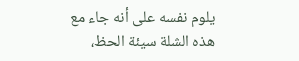يلوم نفسه على أنه جاء مع هذه الشلة سيئة الحظ،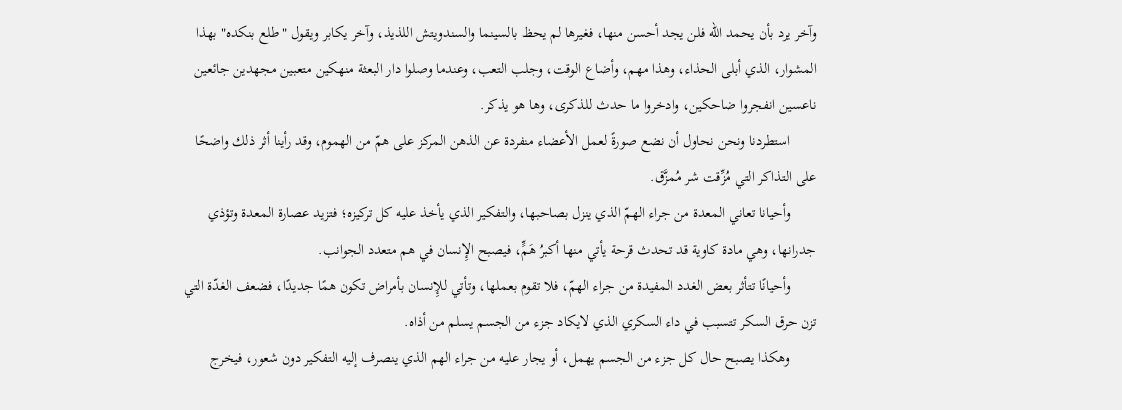وآخر يرد بأن يحمد الله فلن يجد أحسن منها، فغيرها لم يحظ بالسينما والسندويتش اللذيذ، وآخر يكابر ويقول "طلع بنكده" بهذا المشوار، الذي أبلى الحذاء، وهذا مهم، وأضاع الوقت، وجلب التعب، وعندما وصلوا دار البعثة منهكين متعبين مجهدين جائعين ناعسين انفجروا ضاحكين، وادخروا ما حدث للذكرى، وها هو يذكر.
       استطردنا ونحن نحاول أن نضع صورةً لعمل الأعضاء منفردة عن الذهن المركز على همّ من الهموم، وقد رأينا أثر ذلك واضحًا على التذاكر التي مُزِّقت شر مُمزَّق.
       وأحيانا تعاني المعدة من جراء الهمّ الذي ينزل بصاحبها، والتفكير الذي يأخذ عليه كل تركيزه؛ فتزيد عصارة المعدة وتؤذي جدرانها، وهي مادة كاوية قد تحدث قرحة يأتي منها أكبرُ هَمٍّ، فيصبح الإِنسان في هم متعدد الجوانب.
       وأحيانًا تتأثر بعض الغدد المفيدة من جراء الهمّ، فلا تقوم بعملها، وتأتي للإِنسان بأمراض تكون همًا جديدًا، فضعف الغدّة التي تزن حرق السكر تتسبب في داء السكري الذي لايكاد جزء من الجسم يسلم من أذاه.
       وهكذا يصبح حال كل جزء من الجسم يهمل، أو يجار عليه من جراء الهم الذي ينصرف إليه التفكير دون شعور، فيخرج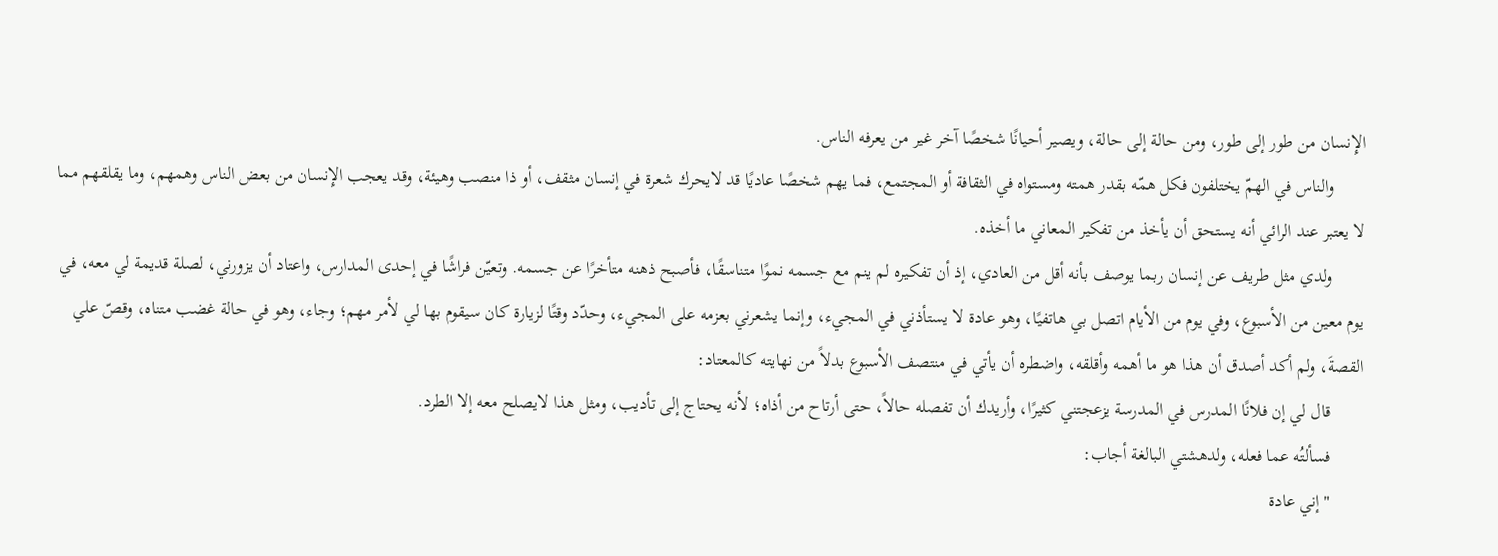الإِنسان من طور إلى طور، ومن حالة إلى حالة، ويصير أحيانًا شخصًا آخر غير من يعرفه الناس.
       والناس في الهمّ يختلفون فكل همّه بقدر همته ومستواه في الثقافة أو المجتمع، فما يهم شخصًا عاديًا قد لايحرك شعرة في إنسان مثقف، أو ذا منصب وهيئة، وقد يعجب الإِنسان من بعض الناس وهمهم، وما يقلقهم مما لا يعتبر عند الرائي أنه يستحق أن يأخذ من تفكير المعاني ما أخذه.
       ولدي مثل طريف عن إنسان ربما يوصف بأنه أقل من العادي، إذ أن تفكيره لم ينم مع جسمه نموًا متناسقًا، فأصبح ذهنه متأخرًا عن جسمه. وتعيّن فراشًا في إحدى المدارس، واعتاد أن يزورني، لصلة قديمة لي معه، في يوم معين من الأسبوع، وفي يوم من الأيام اتصل بي هاتفيًا، وهو عادة لا يستأذني في المجيء، وإنما يشعرني بعزمه على المجيء، وحدّد وقتًا لزيارة كان سيقوم بها لي لأمر مهم؛ وجاء، وهو في حالة غضب متناه، وقصّ علي القصةَ، ولم أكد أصدق أن هذا هو ما أهمه وأقلقه، واضطره أن يأتي في منتصف الأسبوع بدلاً من نهايته كالمعتاد:
       قال لي إن فلانًا المدرس في المدرسة يزعجتني كثيرًا، وأريدك أن تفصله حالاً، حتى أرتاح من أذاه؛ لأنه يحتاج إلى تأديب، ومثل هذا لايصلح معه إلا الطرد.
       فسألتُه عما فعله، ولدهشتي البالغة أجاب:
       "إني عادة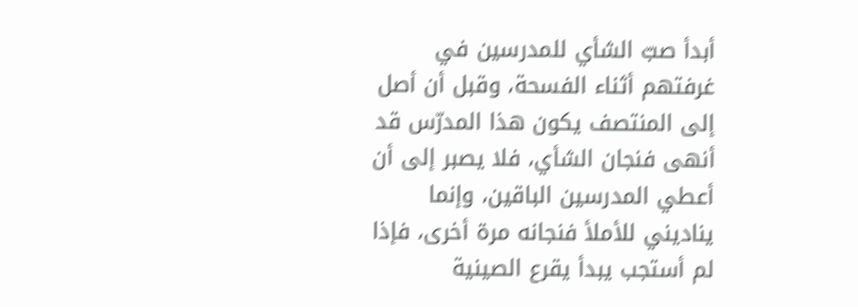أبدأ صبّ الشأي للمدرسين في غرفتهم أثناء الفسحة، وقبل أن أصل إلى المنتصف يكون هذا المدرّس قد أنهى فنجان الشأي، فلا يصبر إلى أن أعطي المدرسين الباقين، وإنما يناديني للأملأ فنجانه مرة أخرى، فإذا لم أستجب يبدأ يقرع الصينية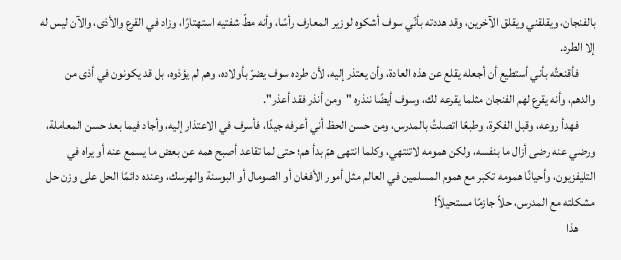بالفنجان، ويقلقني ويقلق الآخرين، وقد هددته بأنّي سوف أشكوه لوزير المعارف رأسًا، وأنه مطّ شفتيه استهتارًا، وزاد في القرع والأذى، والآن ليس له إلا الطرد.
       فأقنعتُه بأني أستطيع أن أجعله يقلع عن هذه العادة، وأن يعتذر إليه، لأن طرده سوف يضرّ بأولاده، وهم لم يؤذوه، بل قد يكونون في أذى من والدهم، وأنه يقرع لهم الفنجان مثلما يقرعه لك، وسوف أيضًا ننذره "ومن أنذر فقد أعذر".
       فهدأ روعه، وقبل الفكرة، وطبعًا اتصلتُ بالمدرس، ومن حسن الحظ أني أعرفه جيدًا، فأسرف في الاعتذار إليه، وأجاد فيما بعد حسن المعاملة، ورضي عنه رضى أزال ما بنفسه، ولكن همومه لاتنتهي، وكلما انتهى همّ بدأ هم؛ حتى لما تقاعد أصبح همه عن بعض ما يسمع عنه أو يراه في التليفزيون، وأحيانًا همومه تكبر مع هموم المسلمين في العالم مثل أمور الأفغان أو الصومال أو البوسنة والهرسك، وعنده دائمًا الحل على وزن حل مشكلته مع المدرس، حلاً جازمًا مستحيلاً!
       هذا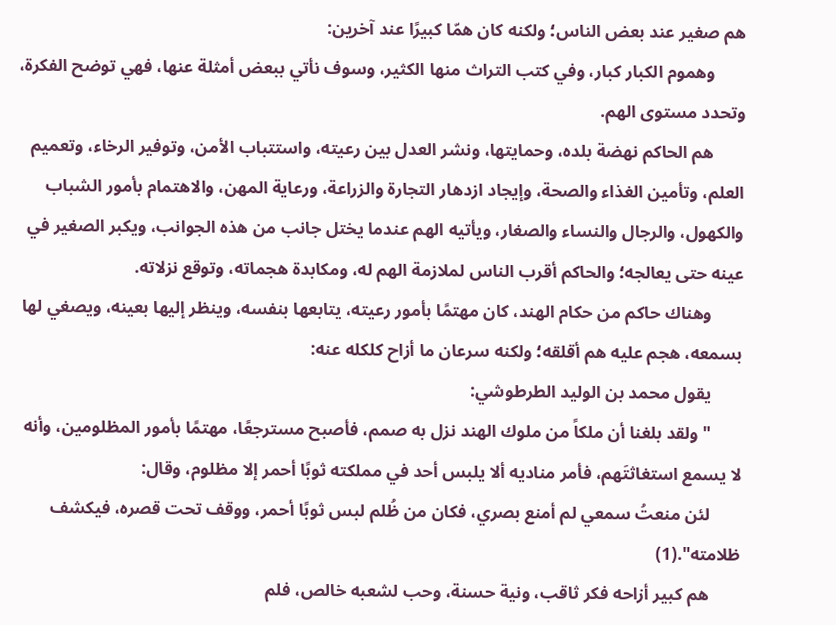هم صغير عند بعض الناس؛ ولكنه كان همّا كبيرًا عند آخرين:
       وهموم الكبار كبار، وفي كتب التراث منها الكثير، وسوف نأتي ببعض أمثلة عنها، فهي توضح الفكرة، وتحدد مستوى الهم.
       هم الحاكم نهضة بلده، وحمايتها، ونشر العدل بين رعيته، واستتباب الأمن، وتوفير الرخاء، وتعميم العلم، وتأمين الغذاء والصحة، وإيجاد ازدهار التجارة والزراعة، ورعاية المهن، والاهتمام بأمور الشباب والكهول، والرجال والنساء والصغار، ويأتيه الهم عندما يختل جانب من هذه الجوانب، ويكبر الصغير في عينه حتى يعالجه؛ والحاكم أقرب الناس لملازمة الهم له، ومكابدة هجماته، وتوقع نزلاته.
       وهناك حاكم من حكام الهند، كان مهتمًا بأمور رعيته، يتابعها بنفسه، وينظر إليها بعينه، ويصغي لها بسمعه، هجم عليه هم أقلقه؛ ولكنه سرعان ما أزاح كلكله عنه:
       يقول محمد بن الوليد الطرطوشي:
       "ولقد بلغنا أن ملكاً من ملوك الهند نزل به صمم، فأصبح مسترجعًا، مهتمًا بأمور المظلومين، وأنه لا يسمع استغاثتَهم، فأمر مناديه ألا يلبس أحد في مملكته ثوبًا أحمر إلا مظلوم، وقال:
       لئن منعتُ سمعي لم أمنع بصري، فكان من ظُلم لبس ثوبًا أحمر، ووقف تحت قصره، فيكشف ظلامته".(1)
       هم كبير أزاحه فكر ثاقب، ونية حسنة، وحب لشعبه خالص، فلم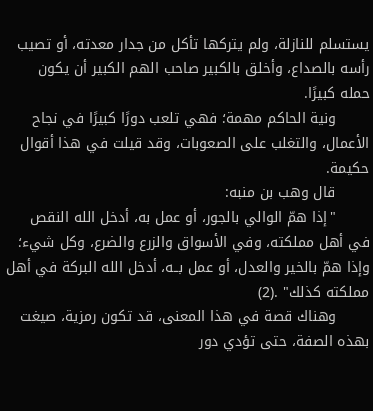يستسلم للنازلة، ولم يتركها تأكل من جدار معدته، أو تصيب رأسه بالصداع، وأخلق بالكبير صاحب الهم الكبير أن يكون حمله كبيرًا.
       ونية الحاكم مهمة؛ فهي تلعب دورًا كبيرًا في نجاح الأعمال، والتغلب على الصعوبات، وقد قيلت في هذا أقوال حكيمة.
       قال وهب بن منبه:
       "إذا همّ الوالي بالجور، أو عمل به، أدخل الله النقص في أهل مملكته، وفي الأسواق والزرع والضرع، وكل شيء؛ وإذا همّ بالخير والعدل، أو عمل بــه، أدخل الله البركة في أهل مملكته كذلك" .(2)
       وهناك قصة في هذا المعنى، قد تكون رمزية، صيغت بهذه الصفة، حتى تؤدي دور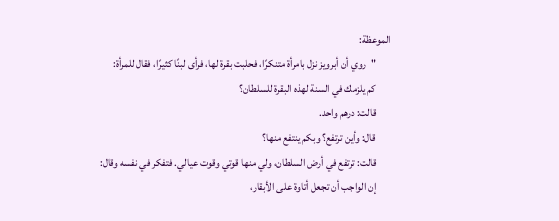الموعظة:
       "روي أن أبرويز نزل بامرأة متنكرًا، فحلبت بقرة لها، فرأى لبنًا كثيرًا، فقال للمرأة:
       كم يلزمك في السنة لهذه البقرة للسلطان؟
       قالت: درهم واحد.
       قال: وأين ترتفع؟ وبكم ينتفع منها؟
       قالت: ترتفع في أرض السلطان، ولي منها قوتي وقوت عيالي. فتفكر في نفسه وقال:
       إن الواجب أن تجعل أتاوة على الأبقار،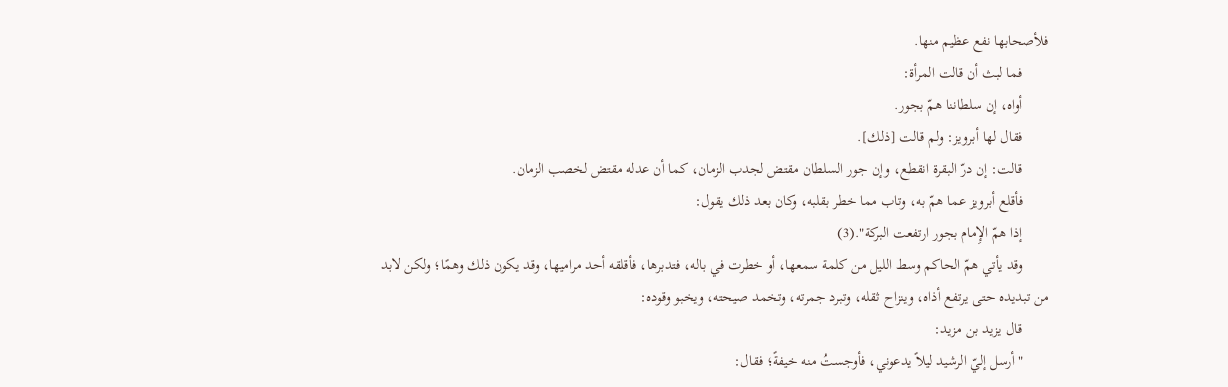فلأصحابها نفع عظيم منها.
       فما لبث أن قالت المرأة:
       أواه، إن سلطاننا همّ بجور.
       فقال لها أبرويز: ولم قالت [ذلك].
       قالت: إن درّ البقرة انقطع، وإن جور السلطان مقتض لجدب الزمان، كما أن عدله مقتض لخصب الزمان.
       فأقلع أبرويز عما همّ به، وتاب مما خطر بقلبه، وكان بعد ذلك يقول:
       إذا همّ الإِمام بجور ارتفعت البركة".(3)
       وقد يأتي همّ الحاكم وسط الليل من كلمة سمعها، أو خطرت في باله، فتدبرها، فأقلقه أحد مراميها، وقد يكون ذلك وهمًا؛ ولكن لابد من تبديده حتى يرتفع أذاه، وينزاح ثقله، وتبرد جمرته، وتخمد صيحته، ويخبو وقوده:
       قال يزيد بن مزيد:
       "أرسل إليّ الرشيد ليلاً يدعوني، فأوجستُ منه خيفةً؛ فقال: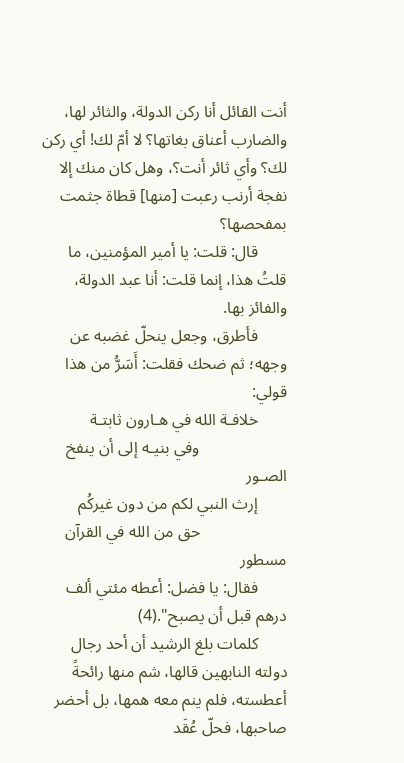أنت القائل أنا ركن الدولة، والثائر لها، والضارب أعناق بغاتها؟ لا أمّ لك! أي ركن لك؟ وأي ثائر أنت؟، وهل كان منك إلا نفجة أرنب رعبت [منها] قطاة جثمت بمفحصها؟
       قال: قلت: يا أمير المؤمنين، ما قلتُ هذا، إنما قلت: أنا عبد الدولة، والفائز بها.
       فأطرق، وجعل ينحلّ غضبه عن وجهه؛ ثم ضحك فقلت: أَسَرُّ من هذا قولي:
       خلافـة الله في هـارون ثابتـة
                     وفي بنيـه إلى أن ينفخ الصـور
       إرث النبي لكم من دون غيركُم
                     حق من الله في القرآن مسطور
       فقال: يا فضل: أعطه مئتي ألف درهم قبل أن يصبح".(4)
       كلمات بلغ الرشيد أن أحد رجال دولته النابهين قالها، شم منها رائحةً أعطسته، فلم ينم معه همها، بل أحضر صاحبها، فحلّ عُقَد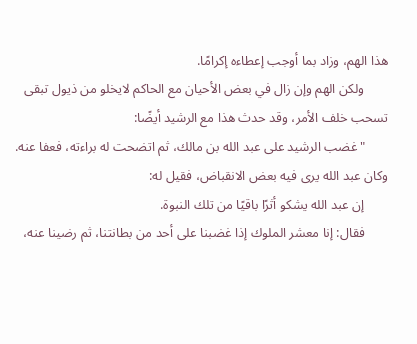هذا الهم، وزاد بما أوجب إعطاءه إكرامًا.
       ولكن الهم وإن زال في بعض الأحيان مع الحاكم لايخلو من ذيول تبقى تسحب خلف الأمر، وقد حدث هذا مع الرشيد أيضًا:
       "غضب الرشيد على عبد الله بن مالك، ثم اتضحت له براءته، فعفا عنه. وكان عبد الله يرى فيه بعض الانقباض، فقيل له:
       إن عبد الله يشكو أثرًا باقيًا من تلك النبوة.
       فقال: إنا معشر الملوك إذا غضبنا على أحد من بطانتنا، ثم رضينا عنه،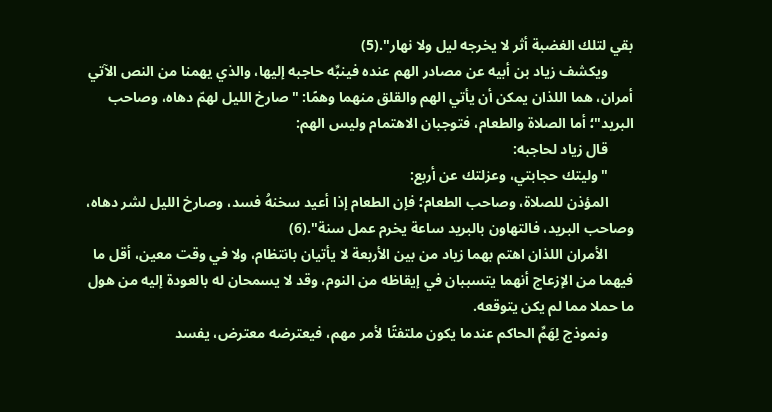بقي لتلك الغضبة أثر لا يخرجه ليل ولا نهار".(5)
       ويكشف زياد بن أبيه عن مصادر الهم عنده فينبِّه حاجبه إليها، والذي يهمنا من النص الآتي أمران، هما اللذان يمكن أن يأتي الهم والقلق منهما وهمًا: "صارخ الليل لهمّ دهاه، وصاحب البريد"؛ أما الصلاة والطعام، فتوجبان الاهتمام وليس الهم:
       قال زياد لحاجبه:
       "وليتك حجابتي، وعزلتك عن أربع:
       المؤذن للصلاة، وصاحب الطعام؛ فإن الطعام إذا أعيد سخنهُ فسد، وصارخ الليل لشر دهاه، وصاحب البريد، فالتهاون بالبريد ساعة يخرم عمل سنة".(6)
       الأمران اللذان اهتم بهما زياد من بين الأربعة لا يأتيان بانتظام، ولا في وقت معين، أقل ما فيهما من الإزعاج أنهما يتسببان في إيقاظه من النوم، وقد لا يسمحان له بالعودة إليه من هول ما حملا مما لم يكن يتوقعه.
       ونموذج لِهَمِّ الحاكم عندما يكون ملتفتًا لأمر مهم، فيعترضه معترض، يفسد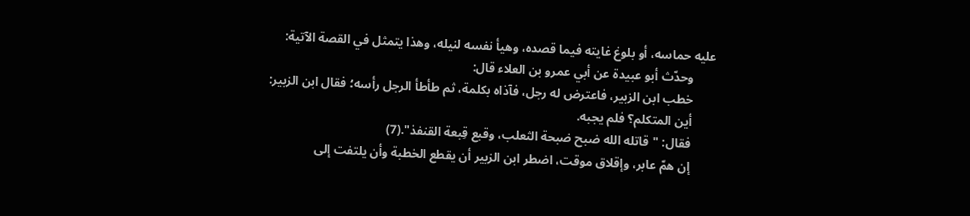عليه حماسه، أو بلوغ غايته فيما قصده، وهيأ نفسه لنيله، وهذا يتمثل في القصة الآتية:
       وحدّث أبو عبيدة عن أبي عمرو بن العلاء قال:
       خطب ابن الزبير، فاعترض له رجل، فآذاه بكلمة، ثم طأطأ الرجل رأسه؛ فقال ابن الزبير:
       أين المتكلم؟ فلم يجبه.
       فقال: "قاتله الله ضبح ضبحة الثعلب، وقبع قِبعة القنفذ".(7)
       إن همّ عابر، وإقلاق موقت، اضطر ابن الزبير أن يقطع الخطبة وأن يلتفت إلى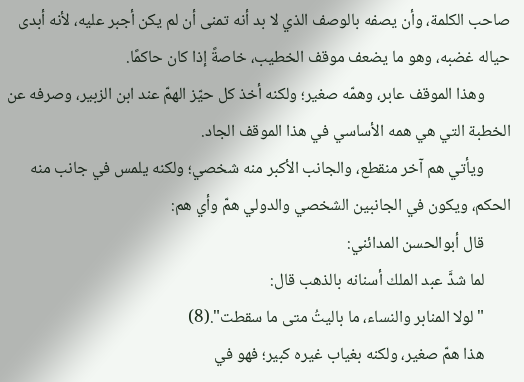صاحب الكلمة، وأن يصفه بالوصف الذي لا بد أنه تمنى أن لم يكن أجبر عليه، لأنه أبدى حياله غضبه، وهو ما يضعف موقف الخطيب، خاصةً إذا كان حاكمًا.
       وهذا الموقف عابر، وهمّه صغير؛ ولكنه أخذ كل حيّز الهمّ عند ابن الزبير، وصرفه عن الخطبة التي هي همه الأساسي في هذا الموقف الجاد.
       ويأتي هم آخر منقطع، والجانب الأكبر منه شخصي؛ ولكنه يلمس في جانب منه الحكم، ويكون في الجانبين الشخصي والدولي همّ وأي هم:
       قال أبوالحسن المدائني:
       لما شدَّ عبد الملك أسنانه بالذهب قال:
       "لولا المنابر والنساء، ما باليتُ متى ما سقطت".(8)
       هذا همّ صغير، ولكنه بغياب غيره كبير؛ فهو في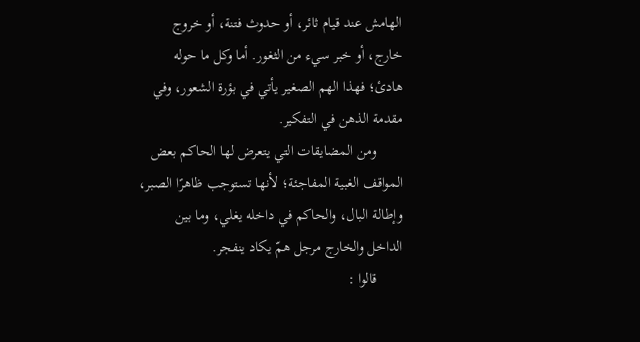الهامش عند قيام ثائر، أو حدوث فتنة، أو خروج خارج، أو خبر سيء من الثغور. أما وكل ما حوله هادئ؛ فهذا الهم الصغير يأتي في بؤرة الشعور، وفي مقدمة الذهن في التفكير.
       ومن المضايقات التي يتعرض لها الحاكم بعض المواقف الغبية المفاجئة؛ لأنها تستوجب ظاهرًا الصبر، وإطالة البال، والحاكم في داخله يغلي، وما بين الداخل والخارج مرجل همّ يكاد ينفجر.
       قالوا :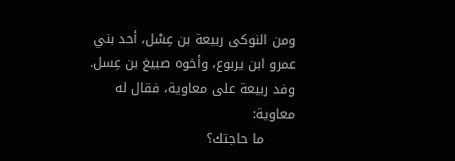ومن النوكى ربيعة بن عِسْل، أحد بني عمرو ابن يربوع، وأخوه صبيغ بن عِسل. وفد ربيعة على معاوية، فقال له معاوية:
       ما حاجتك؟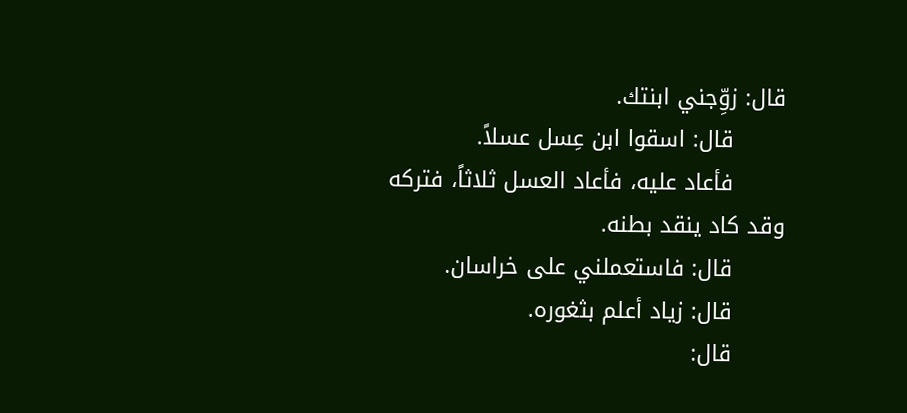قال: زوِّجني ابنتك.
       قال: اسقوا ابن عِسل عسلاً.
       فأعاد عليه، فأعاد العسل ثلاثاً، فتركه وقد كاد ينقد بطنه.
       قال: فاستعملني على خراسان.
       قال: زياد أعلم بثغوره.
       قال: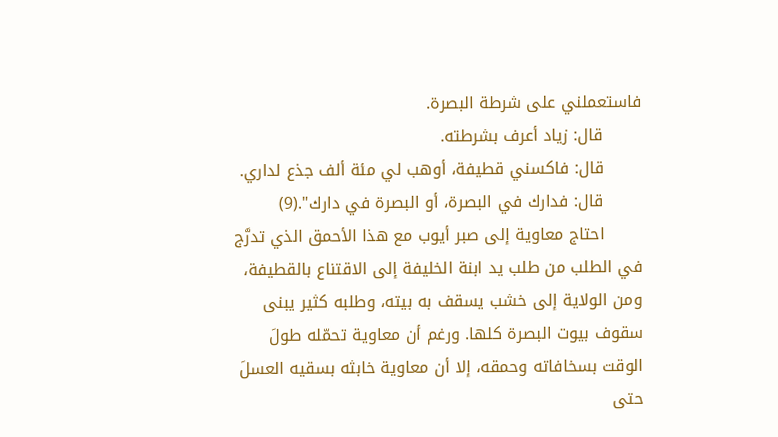فاستعملني على شرطة البصرة.
       قال: زياد أعرف بشرطته.
       قال: فاكسني قطيفة، أوهب لي مئة ألف جذع لداري.
       قال: فدارك في البصرة، أو البصرة في دارك".(9)
       احتاج معاوية إلى صبر أيوب مع هذا الأحمق الذي تدرَّج في الطلب من طلب يد ابنة الخليفة إلى الاقتناع بالقطيفة، ومن الولاية إلى خشب يسقف به بيته، وطلبه كثير يبنى سقوف بيوت البصرة كلها. ورغم أن معاوية تحمّله طولَ الوقت بسخافاته وحمقه، إلا أن معاوية خابثه بسقيه العسلَ حتى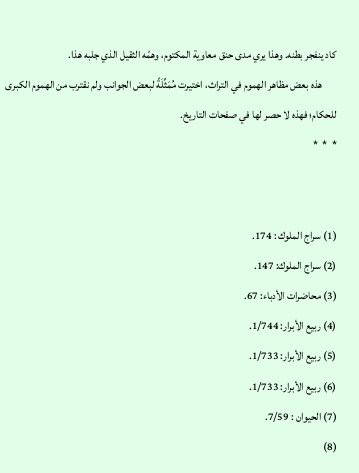كاد ينفجر بطنه. وهذا يري مدى حنق معاوية المكتوم، وهمّه الثقيل الذي جلبه هذا.
       هذه بعض مظاهر الهموم في التراث، اختيرت مُمَثِّلَةً لبعض الجوانب ولم نقترب من الهموم الكبرى للحكام؛ فهذه لا حصر لها في صفحات التاريخ.
*  *  *


(1) سراج الملوك : 174.
(2) سراج الملوك: 147.
(3) محاضرات الأدباء: 67.
(4) ربيع الأبرار: 1/744.
(5) ربيع الأبرار: 1/733.
(6) ربيع الأبرار: 1/733.
(7) الحيوان : 7/59.
(8)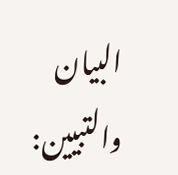البيان والتبيين: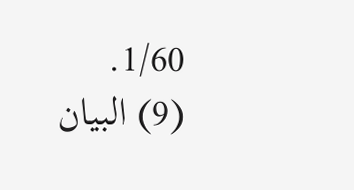1/60.
(9) البيان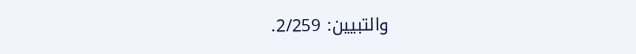والتبيين: 2/259.